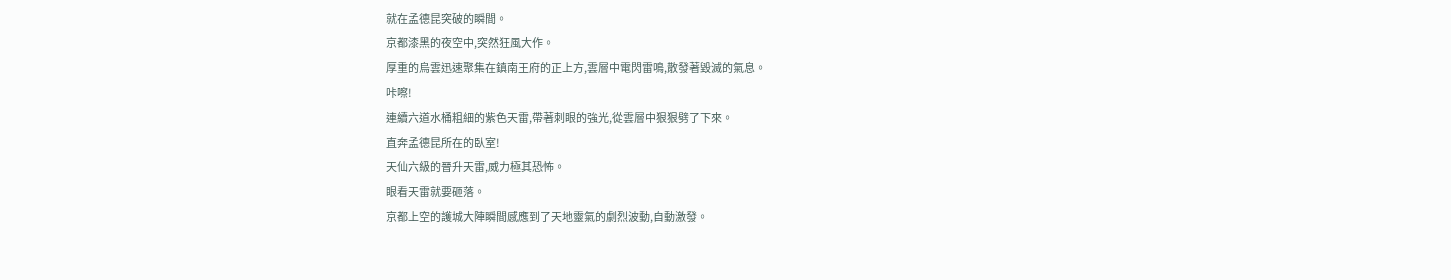就在孟德昆突破的瞬間。
京都漆黑的夜空中,突然狂風大作。
厚重的烏雲迅速聚集在鎮南王府的正上方,雲層中電閃雷鳴,散發著毀滅的氣息。
咔嚓!
連續六道水桶粗細的紫色天雷,帶著刺眼的強光,從雲層中狠狠劈了下來。
直奔孟德昆所在的臥室!
天仙六級的晉升天雷,威力極其恐怖。
眼看天雷就要砸落。
京都上空的護城大陣瞬間感應到了天地靈氣的劇烈波動,自動激發。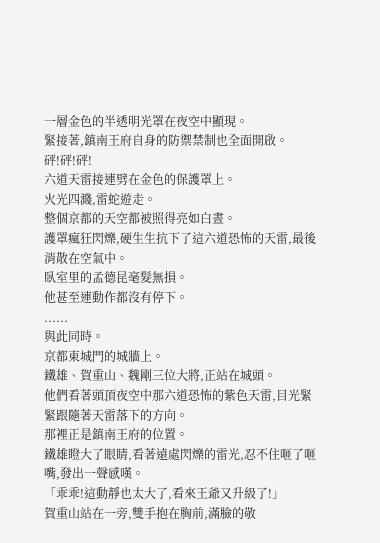一層金色的半透明光罩在夜空中顯現。
緊接著,鎮南王府自身的防禦禁制也全面開啟。
砰!砰!砰!
六道天雷接連劈在金色的保護罩上。
火光四濺,雷蛇遊走。
整個京都的天空都被照得亮如白晝。
護罩瘋狂閃爍,硬生生抗下了這六道恐怖的天雷,最後消散在空氣中。
臥室里的孟德昆毫髮無損。
他甚至連動作都沒有停下。
......
與此同時。
京都東城門的城牆上。
鐵雄、賀重山、魏剛三位大將,正站在城頭。
他們看著頭頂夜空中那六道恐怖的紫色天雷,目光緊緊跟隨著天雷落下的方向。
那裡正是鎮南王府的位置。
鐵雄瞪大了眼睛,看著遠處閃爍的雷光,忍不住咂了咂嘴,發出一聲感嘆。
「乖乖!這動靜也太大了,看來王爺又升級了!」
賀重山站在一旁,雙手抱在胸前,滿臉的敬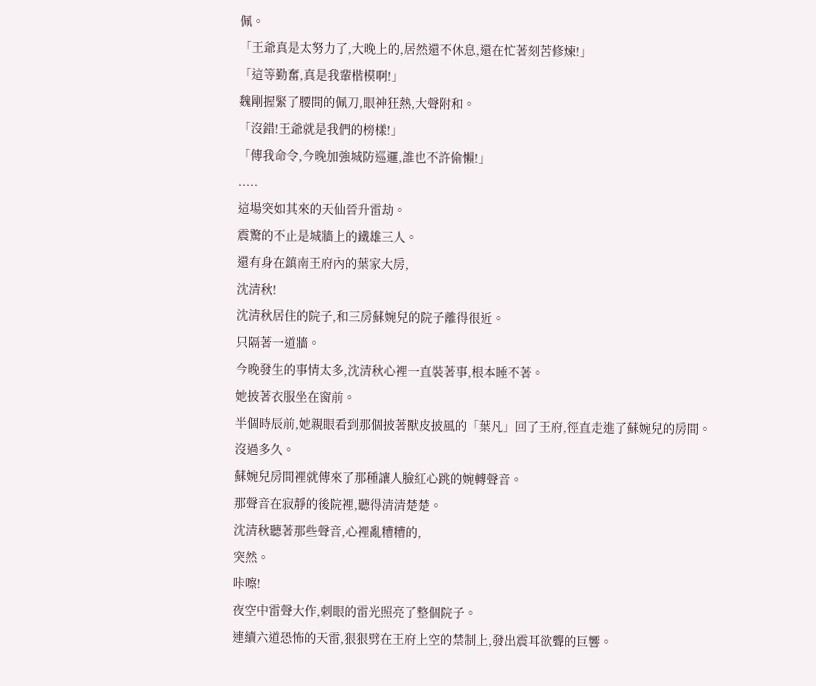佩。
「王爺真是太努力了,大晚上的,居然還不休息,還在忙著刻苦修煉!」
「這等勤奮,真是我輩楷模啊!」
魏剛握緊了腰間的佩刀,眼神狂熱,大聲附和。
「沒錯!王爺就是我們的榜樣!」
「傳我命令,今晚加強城防巡邏,誰也不許偷懶!」
.....
這場突如其來的天仙晉升雷劫。
震驚的不止是城牆上的鐵雄三人。
還有身在鎮南王府內的葉家大房,
沈清秋!
沈清秋居住的院子,和三房蘇婉兒的院子離得很近。
只隔著一道牆。
今晚發生的事情太多,沈清秋心裡一直裝著事,根本睡不著。
她披著衣服坐在窗前。
半個時辰前,她親眼看到那個披著獸皮披風的「葉凡」回了王府,徑直走進了蘇婉兒的房間。
沒過多久。
蘇婉兒房間裡就傳來了那種讓人臉紅心跳的婉轉聲音。
那聲音在寂靜的後院裡,聽得清清楚楚。
沈清秋聽著那些聲音,心裡亂糟糟的,
突然。
咔嚓!
夜空中雷聲大作,刺眼的雷光照亮了整個院子。
連續六道恐怖的天雷,狠狠劈在王府上空的禁制上,發出震耳欲聾的巨響。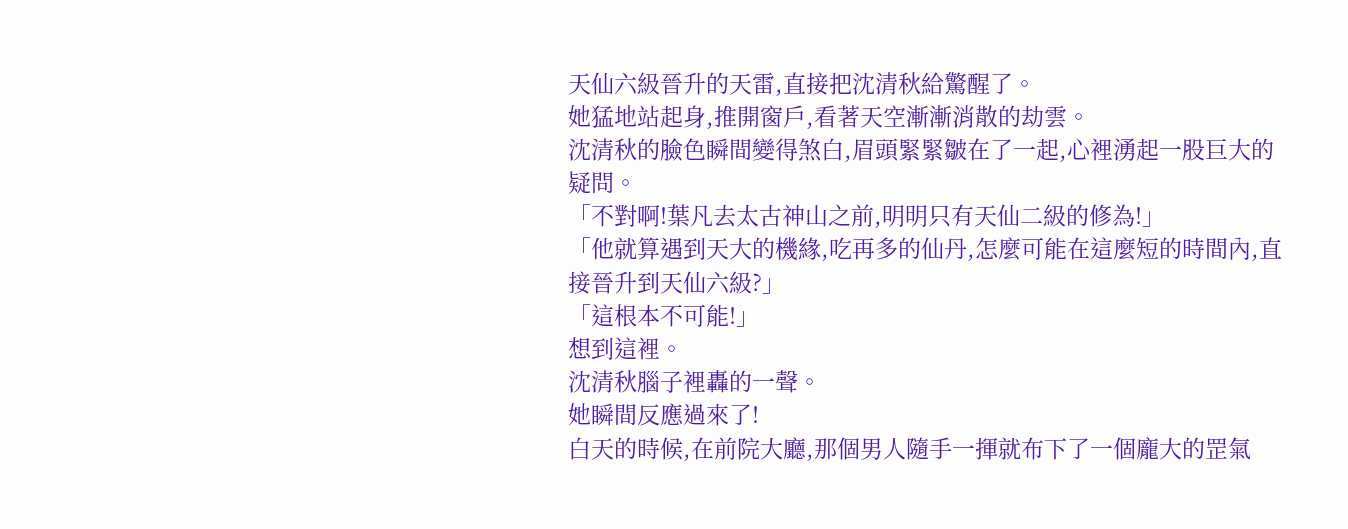天仙六級晉升的天雷,直接把沈清秋給驚醒了。
她猛地站起身,推開窗戶,看著天空漸漸消散的劫雲。
沈清秋的臉色瞬間變得煞白,眉頭緊緊皺在了一起,心裡湧起一股巨大的疑問。
「不對啊!葉凡去太古神山之前,明明只有天仙二級的修為!」
「他就算遇到天大的機緣,吃再多的仙丹,怎麼可能在這麼短的時間內,直接晉升到天仙六級?」
「這根本不可能!」
想到這裡。
沈清秋腦子裡轟的一聲。
她瞬間反應過來了!
白天的時候,在前院大廳,那個男人隨手一揮就布下了一個龐大的罡氣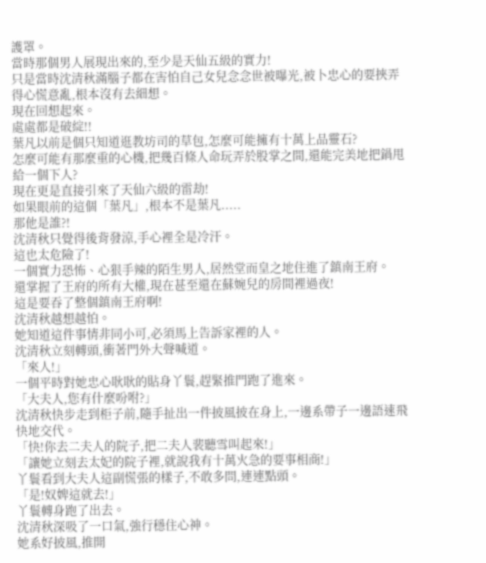護罩。
當時那個男人展現出來的,至少是天仙五級的實力!
只是當時沈清秋滿腦子都在害怕自己女兒念念世被曝光,被卜忠心的要挾弄得心慌意亂,根本沒有去細想。
現在回想起來。
處處都是破綻!!
葉凡以前是個只知道逛教坊司的草包,怎麼可能擁有十萬上品靈石?
怎麼可能有那麼重的心機,把幾百條人命玩弄於股掌之間,還能完美地把鍋甩給一個下人?
現在更是直接引來了天仙六級的雷劫!
如果眼前的這個「葉凡」,根本不是葉凡.....
那他是誰?!
沈清秋只覺得後背發涼,手心裡全是冷汗。
這也太危險了!
一個實力恐怖、心狠手辣的陌生男人,居然堂而皇之地住進了鎮南王府。
還掌握了王府的所有大權,現在甚至還在蘇婉兒的房間裡過夜!
這是要吞了整個鎮南王府啊!
沈清秋越想越怕。
她知道這件事情非同小可,必須馬上告訴家裡的人。
沈清秋立刻轉頭,衝著門外大聲喊道。
「來人!」
一個平時對她忠心耿耿的貼身丫鬟,趕緊推門跑了進來。
「大夫人,您有什麼吩咐?」
沈清秋快步走到柜子前,隨手扯出一件披風披在身上,一邊系帶子一邊語速飛快地交代。
「快!你去二夫人的院子,把二夫人裴聽雪叫起來!」
「讓她立刻去太妃的院子裡,就說我有十萬火急的要事相商!」
丫鬟看到大夫人這副慌張的樣子,不敢多問,連連點頭。
「是!奴婢這就去!」
丫鬟轉身跑了出去。
沈清秋深吸了一口氣,強行穩住心神。
她系好披風,推開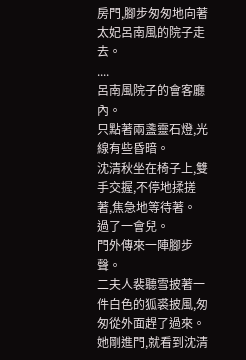房門,腳步匆匆地向著太妃呂南風的院子走去。
....
呂南風院子的會客廳內。
只點著兩盞靈石燈,光線有些昏暗。
沈清秋坐在椅子上,雙手交握,不停地揉搓著,焦急地等待著。
過了一會兒。
門外傳來一陣腳步聲。
二夫人裴聽雪披著一件白色的狐裘披風,匆匆從外面趕了過來。
她剛進門,就看到沈清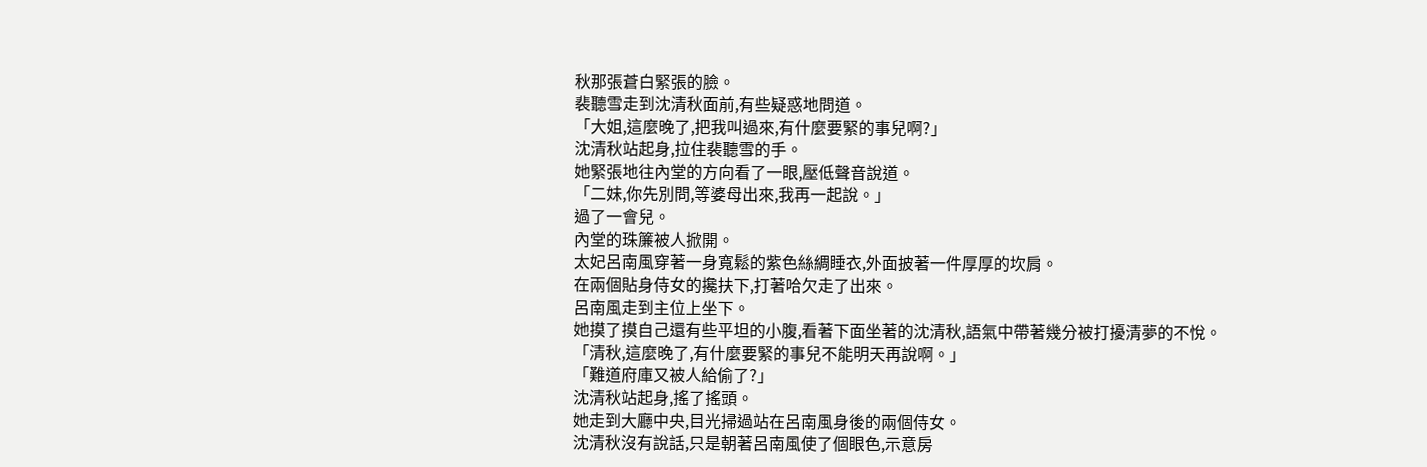秋那張蒼白緊張的臉。
裴聽雪走到沈清秋面前,有些疑惑地問道。
「大姐,這麼晚了,把我叫過來,有什麼要緊的事兒啊?」
沈清秋站起身,拉住裴聽雪的手。
她緊張地往內堂的方向看了一眼,壓低聲音說道。
「二妹,你先別問,等婆母出來,我再一起說。」
過了一會兒。
內堂的珠簾被人掀開。
太妃呂南風穿著一身寬鬆的紫色絲綢睡衣,外面披著一件厚厚的坎肩。
在兩個貼身侍女的攙扶下,打著哈欠走了出來。
呂南風走到主位上坐下。
她摸了摸自己還有些平坦的小腹,看著下面坐著的沈清秋,語氣中帶著幾分被打擾清夢的不悅。
「清秋,這麼晚了,有什麼要緊的事兒不能明天再說啊。」
「難道府庫又被人給偷了?」
沈清秋站起身,搖了搖頭。
她走到大廳中央,目光掃過站在呂南風身後的兩個侍女。
沈清秋沒有說話,只是朝著呂南風使了個眼色,示意房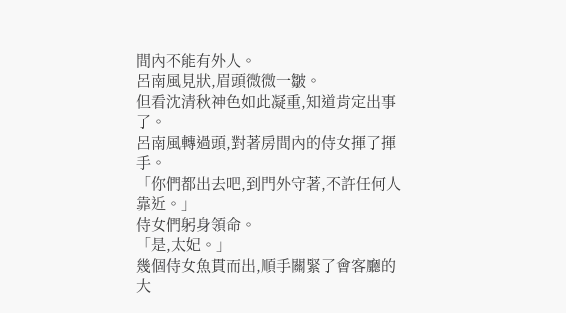間內不能有外人。
呂南風見狀,眉頭微微一皺。
但看沈清秋神色如此凝重,知道肯定出事了。
呂南風轉過頭,對著房間內的侍女揮了揮手。
「你們都出去吧,到門外守著,不許任何人靠近。」
侍女們躬身領命。
「是,太妃。」
幾個侍女魚貫而出,順手關緊了會客廳的大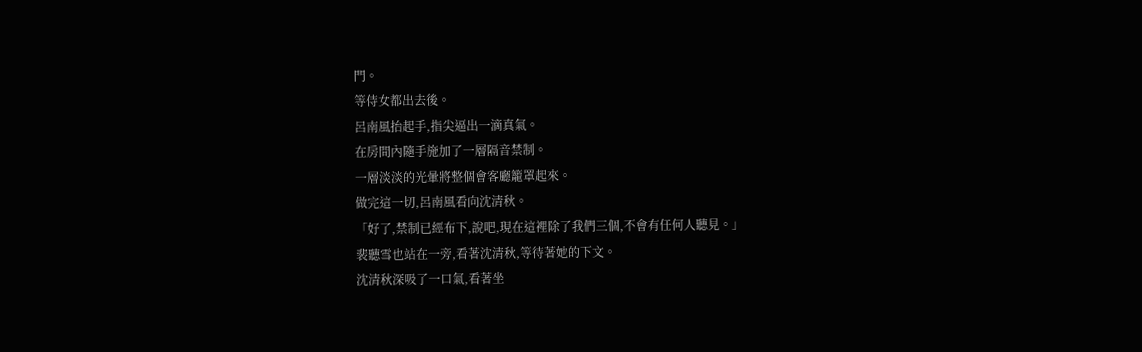門。
等侍女都出去後。
呂南風抬起手,指尖逼出一滴真氣。
在房間內隨手施加了一層隔音禁制。
一層淡淡的光暈將整個會客廳籠罩起來。
做完這一切,呂南風看向沈清秋。
「好了,禁制已經布下,說吧,現在這裡除了我們三個,不會有任何人聽見。」
裴聽雪也站在一旁,看著沈清秋,等待著她的下文。
沈清秋深吸了一口氣,看著坐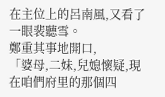在主位上的呂南風,又看了一眼裴聽雪。
鄭重其事地開口,
「婆母,二妹,兒媳懷疑,現在咱們府里的那個四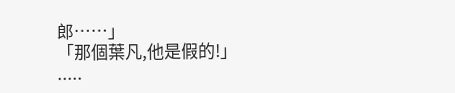郎……」
「那個葉凡,他是假的!」
.....